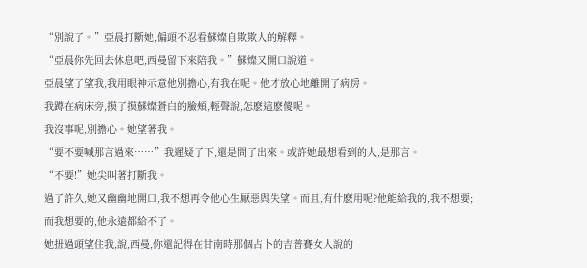“別說了。”亞晨打斷她,偏頭不忍看蘇燦自欺欺人的解釋。
“亞晨你先回去休息吧,西曼留下來陪我。”蘇燦又開口說道。
亞晨望了望我,我用眼神示意他別擔心,有我在呢。他才放心地離開了病房。
我蹲在病床旁,摸了摸蘇燦蒼白的臉頰,輕聲說,怎麽這麽傻呢。
我沒事呢,別擔心。她望著我。
“要不要喊那言過來……”我遲疑了下,還是問了出來。或許她最想看到的人,是那言。
“不要!”她尖叫著打斷我。
過了許久,她又幽幽地開口,我不想再令他心生厭惡與失望。而且,有什麽用呢?他能給我的,我不想要;而我想要的,他永遠都給不了。
她扭過頭望住我,說,西曼,你還記得在甘南時那個占卜的吉普賽女人說的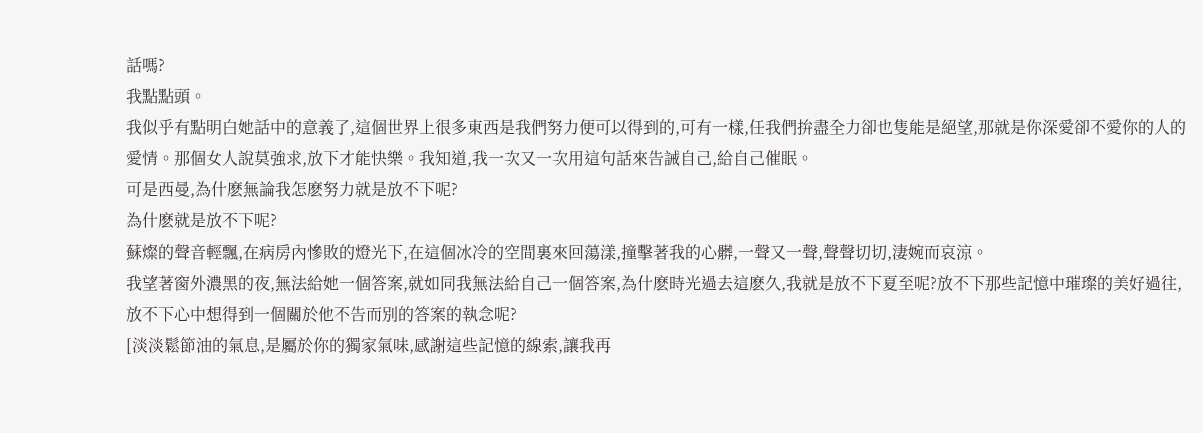話嗎?
我點點頭。
我似乎有點明白她話中的意義了,這個世界上很多東西是我們努力便可以得到的,可有一樣,任我們拚盡全力卻也隻能是絕望,那就是你深愛卻不愛你的人的愛情。那個女人說莫強求,放下才能快樂。我知道,我一次又一次用這句話來告誡自己,給自己催眠。
可是西曼,為什麽無論我怎麽努力就是放不下呢?
為什麽就是放不下呢?
蘇燦的聲音輕飄,在病房內慘敗的燈光下,在這個冰冷的空間裏來回蕩漾,撞擊著我的心髒,一聲又一聲,聲聲切切,淒婉而哀涼。
我望著窗外濃黑的夜,無法給她一個答案,就如同我無法給自己一個答案,為什麽時光過去這麽久,我就是放不下夏至呢?放不下那些記憶中璀璨的美好過往,放不下心中想得到一個關於他不告而別的答案的執念呢?
[淡淡鬆節油的氣息,是屬於你的獨家氣味,感謝這些記憶的線索,讓我再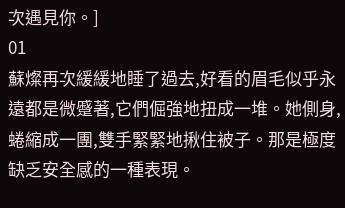次遇見你。]
01
蘇燦再次緩緩地睡了過去,好看的眉毛似乎永遠都是微蹙著,它們倔強地扭成一堆。她側身,蜷縮成一團,雙手緊緊地揪住被子。那是極度缺乏安全感的一種表現。